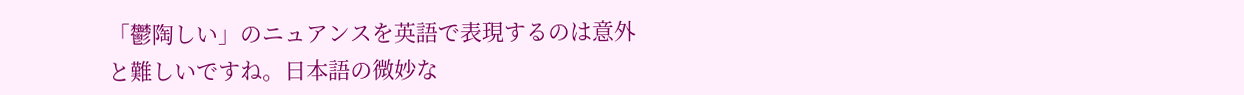「鬱陶しい」のニュアンスを英語で表現するのは意外と難しいですね。日本語の微妙な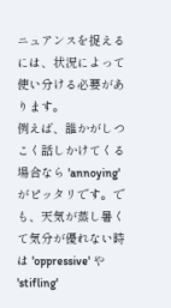ニュアンスを捉えるには、状況によって使い分ける必要があります。
例えば、誰かがしつこく話しかけてくる場合なら 'annoying' がピッタリです。でも、天気が蒸し暑くて気分が優れない時は 'oppressive' や 'stifling'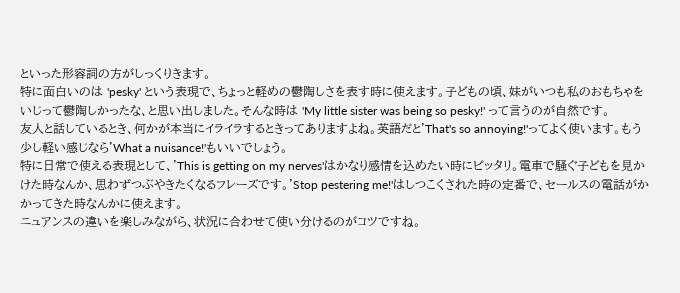といった形容詞の方がしっくりきます。
特に面白いのは 'pesky' という表現で、ちょっと軽めの鬱陶しさを表す時に使えます。子どもの頃、妹がいつも私のおもちゃをいじって鬱陶しかったな、と思い出しました。そんな時は 'My little sister was being so pesky!' って言うのが自然です。
友人と話しているとき、何かが本当にイライラするときってありますよね。英語だと'That's so annoying!'ってよく使います。もう少し軽い感じなら'What a nuisance!'もいいでしょう。
特に日常で使える表現として、'This is getting on my nerves'はかなり感情を込めたい時にピッタリ。電車で騒ぐ子どもを見かけた時なんか、思わずつぶやきたくなるフレーズです。'Stop pestering me!'はしつこくされた時の定番で、セールスの電話がかかってきた時なんかに使えます。
ニュアンスの違いを楽しみながら、状況に合わせて使い分けるのがコツですね。